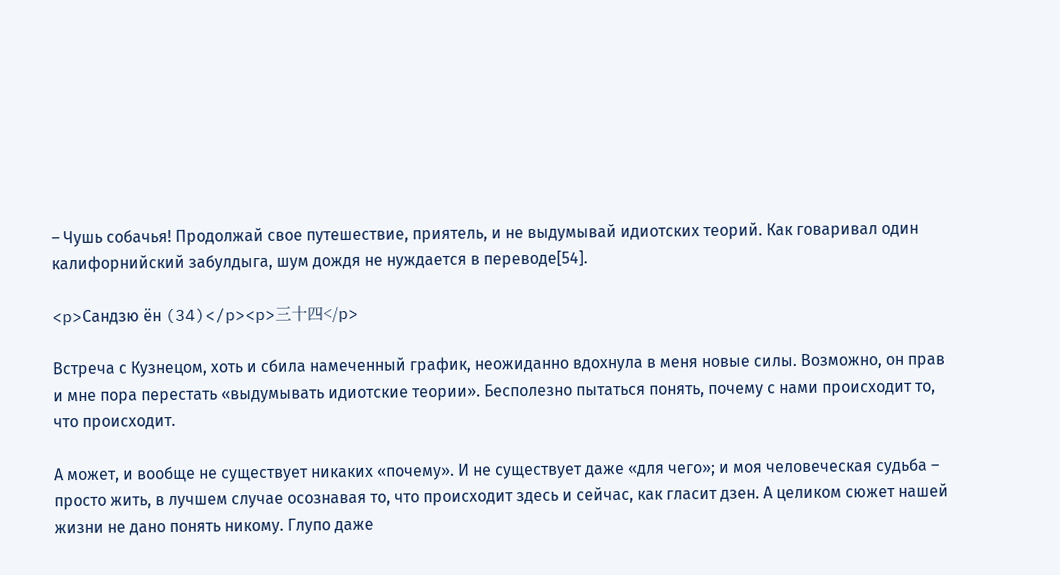– Чушь собачья! Продолжай свое путешествие, приятель, и не выдумывай идиотских теорий. Как говаривал один калифорнийский забулдыга, шум дождя не нуждается в переводе[54].

<p>Сандзю ён (34)</p><p>三十四</p>

Встреча с Кузнецом, хоть и сбила намеченный график, неожиданно вдохнула в меня новые силы. Возможно, он прав и мне пора перестать «выдумывать идиотские теории». Бесполезно пытаться понять, почему с нами происходит то, что происходит.

А может, и вообще не существует никаких «почему». И не существует даже «для чего»; и моя человеческая судьба – просто жить, в лучшем случае осознавая то, что происходит здесь и сейчас, как гласит дзен. А целиком сюжет нашей жизни не дано понять никому. Глупо даже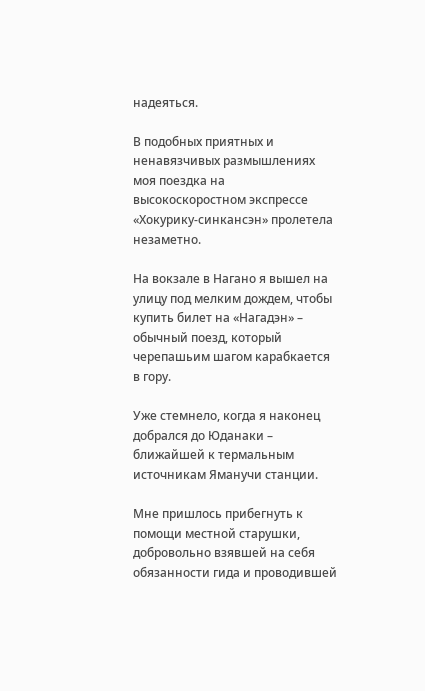надеяться.

В подобных приятных и ненавязчивых размышлениях моя поездка на высокоскоростном экспрессе «Хокурику-синкансэн» пролетела незаметно.

На вокзале в Нагано я вышел на улицу под мелким дождем, чтобы купить билет на «Нагадэн» – обычный поезд, который черепашьим шагом карабкается в гору.

Уже стемнело, когда я наконец добрался до Юданаки – ближайшей к термальным источникам Яманучи станции.

Мне пришлось прибегнуть к помощи местной старушки, добровольно взявшей на себя обязанности гида и проводившей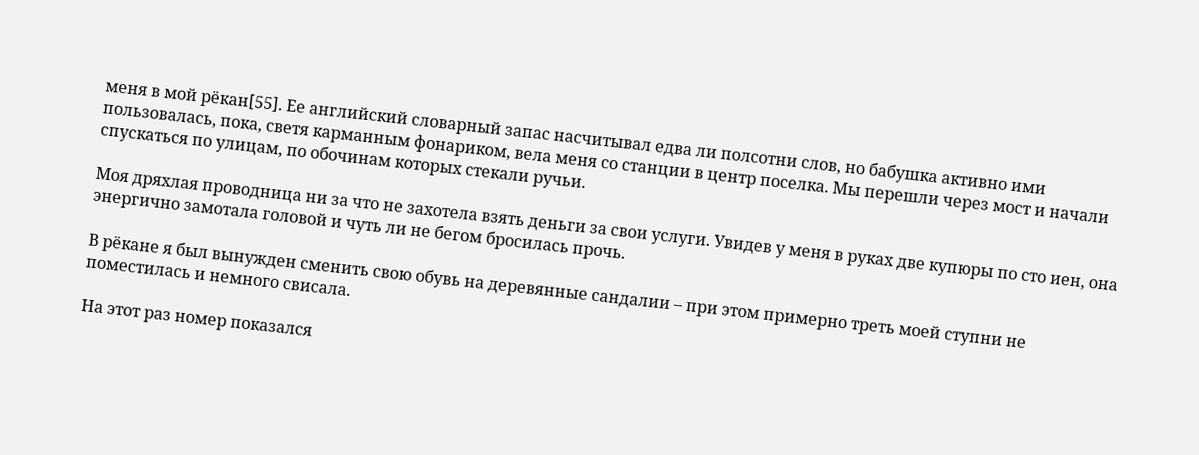меня в мой рёкан[55]. Ее английский словарный запас насчитывал едва ли полсотни слов, но бабушка активно ими пользовалась, пока, светя карманным фонариком, вела меня со станции в центр поселка. Мы перешли через мост и начали спускаться по улицам, по обочинам которых стекали ручьи.

Моя дряхлая проводница ни за что не захотела взять деньги за свои услуги. Увидев у меня в руках две купюры по сто иен, она энергично замотала головой и чуть ли не бегом бросилась прочь.

В рёкане я был вынужден сменить свою обувь на деревянные сандалии – при этом примерно треть моей ступни не поместилась и немного свисала.

На этот раз номер показался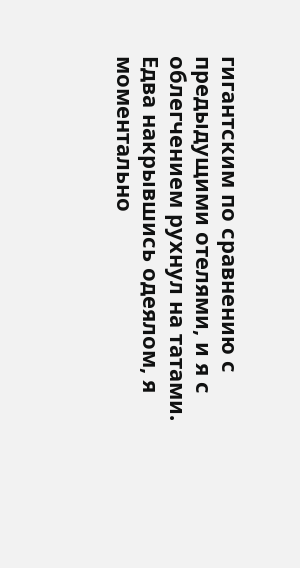гигантским по сравнению с предыдущими отелями, и я с облегчением рухнул на татами. Едва накрывшись одеялом, я моментально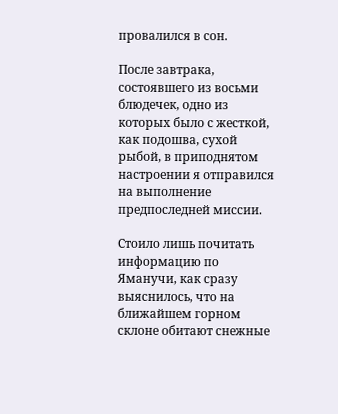провалился в сон.

После завтрака, состоявшего из восьми блюдечек, одно из которых было с жесткой, как подошва, сухой рыбой, в приподнятом настроении я отправился на выполнение предпоследней миссии.

Стоило лишь почитать информацию по Яманучи, как сразу выяснилось, что на ближайшем горном склоне обитают снежные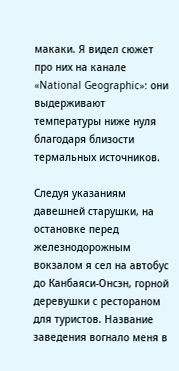макаки. Я видел сюжет про них на канале «National Geographic»: они выдерживают температуры ниже нуля благодаря близости термальных источников.

Следуя указаниям давешней старушки, на остановке перед железнодорожным вокзалом я сел на автобус до Канбаяси-Онсэн, горной деревушки с рестораном для туристов. Название заведения вогнало меня в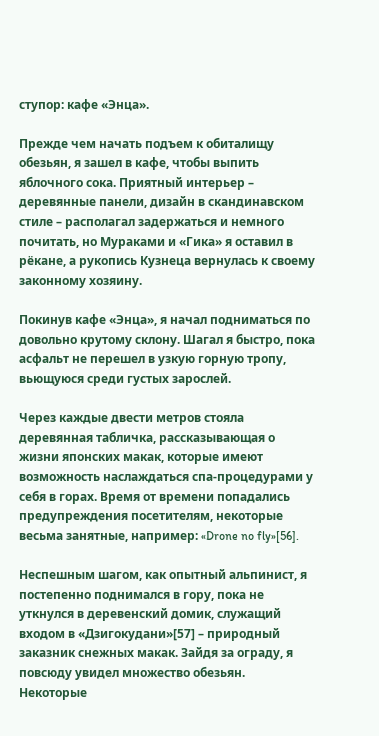ступор: кафе «Энца».

Прежде чем начать подъем к обиталищу обезьян, я зашел в кафе, чтобы выпить яблочного сока. Приятный интерьер – деревянные панели, дизайн в скандинавском стиле – располагал задержаться и немного почитать, но Мураками и «Гика» я оставил в рёкане, а рукопись Кузнеца вернулась к своему законному хозяину.

Покинув кафе «Энца», я начал подниматься по довольно крутому склону. Шагал я быстро, пока асфальт не перешел в узкую горную тропу, вьющуюся среди густых зарослей.

Через каждые двести метров стояла деревянная табличка, рассказывающая о жизни японских макак, которые имеют возможность наслаждаться спа-процедурами у себя в горах. Время от времени попадались предупреждения посетителям, некоторые весьма занятные, например: «Drone no fly»[56].

Неспешным шагом, как опытный альпинист, я постепенно поднимался в гору, пока не уткнулся в деревенский домик, служащий входом в «Дзигокудани»[57] – природный заказник снежных макак. Зайдя за ограду, я повсюду увидел множество обезьян. Некоторые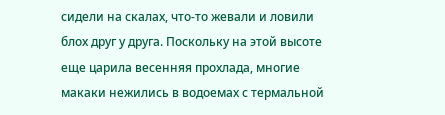сидели на скалах, что-то жевали и ловили блох друг у друга. Поскольку на этой высоте еще царила весенняя прохлада, многие макаки нежились в водоемах с термальной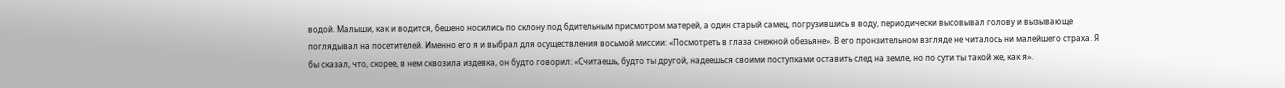водой. Малыши, как и водится, бешено носились по склону под бдительным присмотром матерей, а один старый самец, погрузившись в воду, периодически высовывал голову и вызывающе поглядывал на посетителей. Именно его я и выбрал для осуществления восьмой миссии: «Посмотреть в глаза снежной обезьяне». В его пронзительном взгляде не читалось ни малейшего страха. Я бы сказал, что, скорее, в нем сквозила издевка, он будто говорил: «Считаешь, будто ты другой, надеешься своими поступками оставить след на земле, но по сути ты такой же, как я».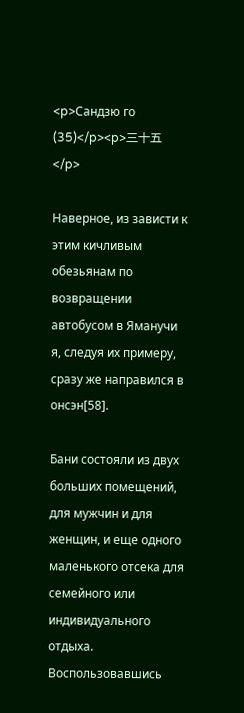<p>Сандзю го (35)</p><p>三十五</p>

Наверное, из зависти к этим кичливым обезьянам по возвращении автобусом в Яманучи я, следуя их примеру, сразу же направился в онсэн[58].

Бани состояли из двух больших помещений, для мужчин и для женщин, и еще одного маленького отсека для семейного или индивидуального отдыха. Воспользовавшись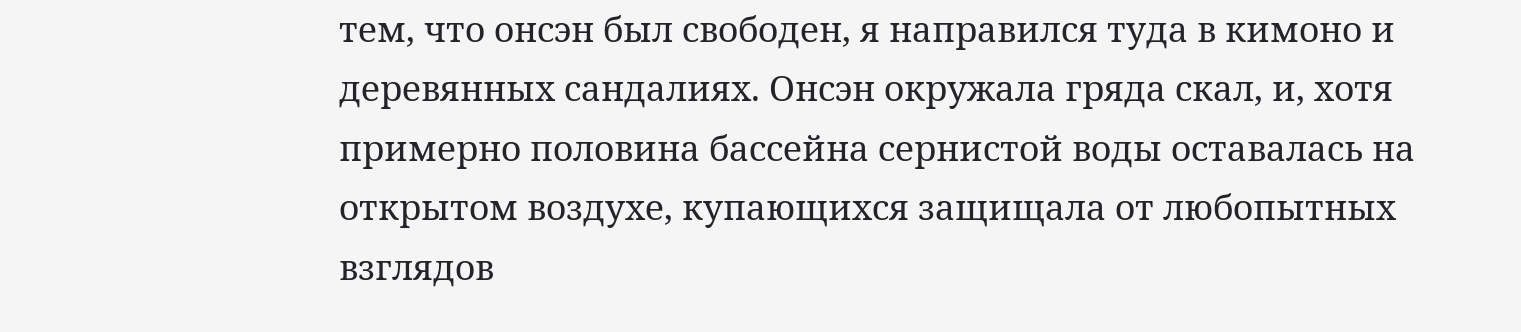тем, что онсэн был свободен, я направился туда в кимоно и деревянных сандалиях. Онсэн окружала гряда скал, и, хотя примерно половина бассейна сернистой воды оставалась на открытом воздухе, купающихся защищала от любопытных взглядов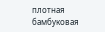плотная бамбуковая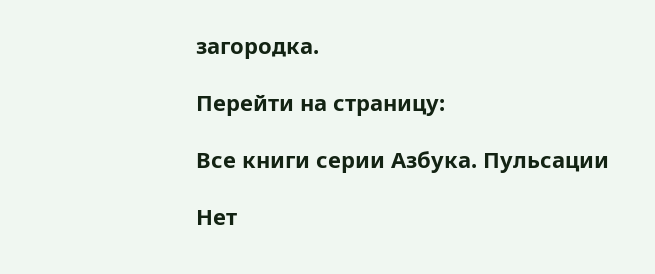загородка.

Перейти на страницу:

Все книги серии Азбука. Пульсации

Нет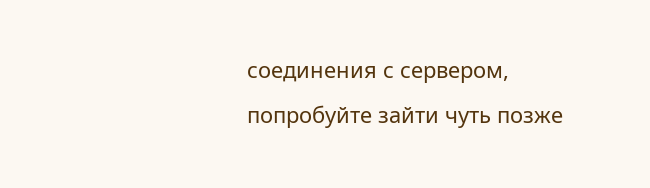соединения с сервером, попробуйте зайти чуть позже